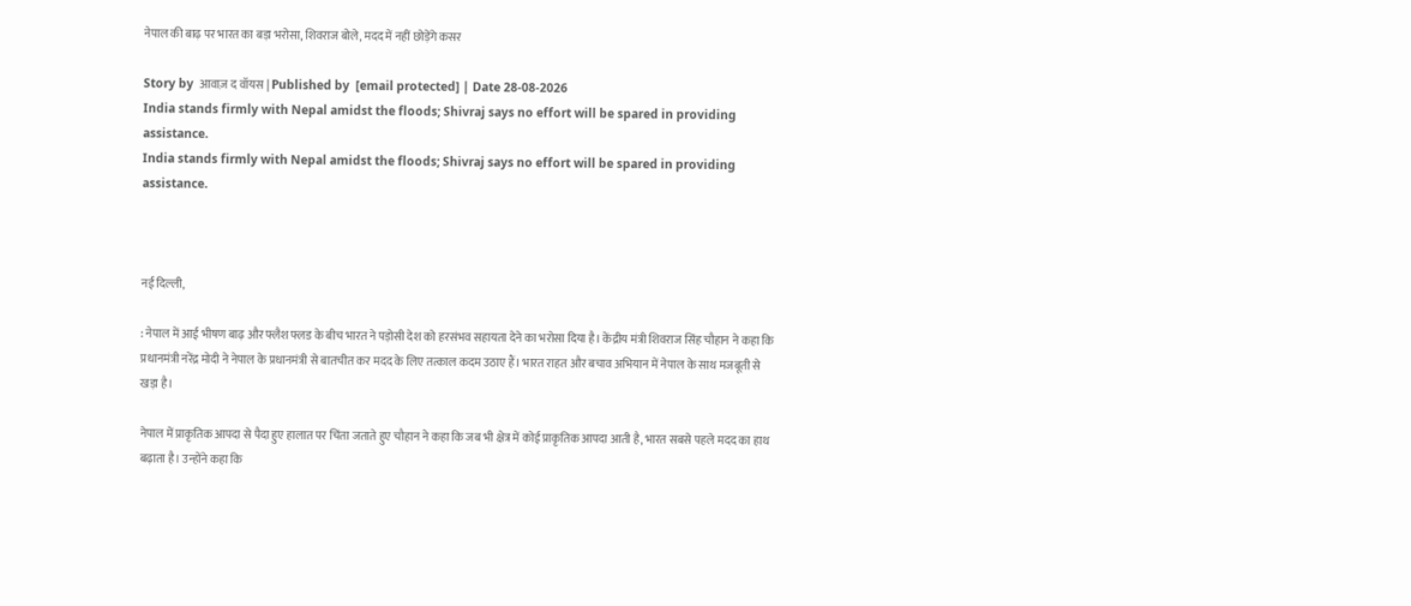नेपाल की बाढ़ पर भारत का बड़ा भरोसा, शिवराज बोले, मदद में नहीं छोड़ेंगे कसर

Story by  आवाज़ द वॉयस | Published by  [email protected] | Date 28-08-2026
India stands firmly with Nepal amidst the floods; Shivraj says no effort will be spared in providing assistance.
India stands firmly with Nepal amidst the floods; Shivraj says no effort will be spared in providing assistance.



नई दिल्ली,

: नेपाल में आई भीषण बाढ़ और फ्लैश फ्लड के बीच भारत ने पड़ोसी देश को हरसंभव सहायता देने का भरोसा दिया है। केंद्रीय मंत्री शिवराज सिंह चौहान ने कहा कि प्रधानमंत्री नरेंद्र मोदी ने नेपाल के प्रधानमंत्री से बातचीत कर मदद के लिए तत्काल कदम उठाए हैं। भारत राहत और बचाव अभियान में नेपाल के साथ मजबूती से खड़ा है।

नेपाल में प्राकृतिक आपदा से पैदा हुए हालात पर चिंता जताते हुए चौहान ने कहा कि जब भी क्षेत्र में कोई प्राकृतिक आपदा आती है, भारत सबसे पहले मदद का हाथ बढ़ाता है। उन्होंने कहा कि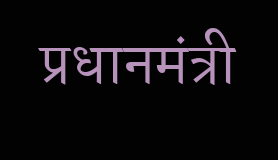प्रधानमंत्री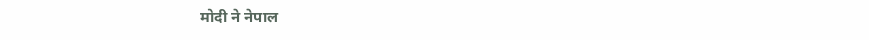मोदी ने नेपाल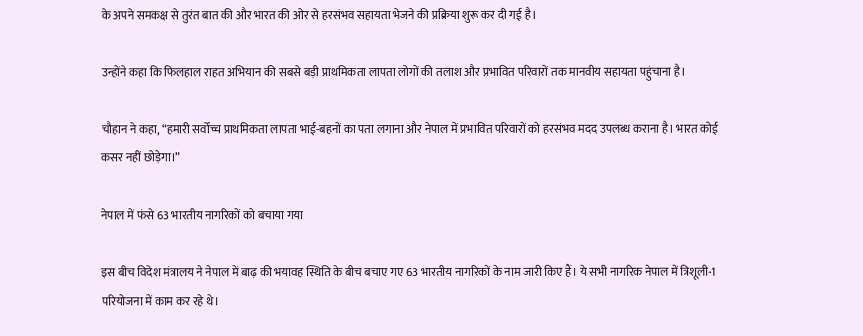के अपने समकक्ष से तुरंत बात की और भारत की ओर से हरसंभव सहायता भेजने की प्रक्रिया शुरू कर दी गई है।

उन्होंने कहा कि फिलहाल राहत अभियान की सबसे बड़ी प्राथमिकता लापता लोगों की तलाश और प्रभावित परिवारों तक मानवीय सहायता पहुंचाना है।

चौहान ने कहा, “हमारी सर्वोच्च प्राथमिकता लापता भाई-बहनों का पता लगाना और नेपाल में प्रभावित परिवारों को हरसंभव मदद उपलब्ध कराना है। भारत कोई कसर नहीं छोड़ेगा।”

नेपाल में फंसे 63 भारतीय नागरिकों को बचाया गया

इस बीच विदेश मंत्रालय ने नेपाल में बाढ़ की भयावह स्थिति के बीच बचाए गए 63 भारतीय नागरिकों के नाम जारी किए हैं। ये सभी नागरिक नेपाल में त्रिशूली-1 परियोजना में काम कर रहे थे।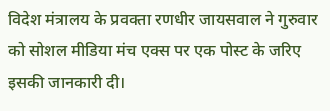विदेश मंत्रालय के प्रवक्ता रणधीर जायसवाल ने गुरुवार को सोशल मीडिया मंच एक्स पर एक पोस्ट के जरिए इसकी जानकारी दी।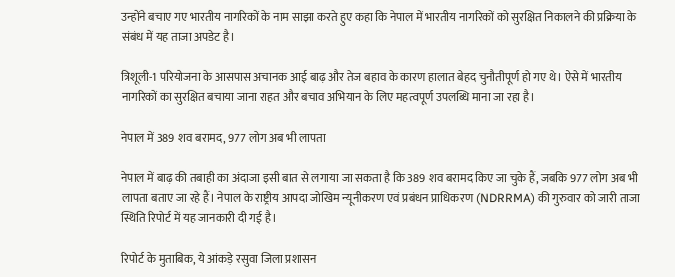उन्होंने बचाए गए भारतीय नागरिकों के नाम साझा करते हुए कहा कि नेपाल में भारतीय नागरिकों को सुरक्षित निकालने की प्रक्रिया के संबंध में यह ताजा अपडेट है।

त्रिशूली-1 परियोजना के आसपास अचानक आई बाढ़ और तेज बहाव के कारण हालात बेहद चुनौतीपूर्ण हो गए थे। ऐसे में भारतीय नागरिकों का सुरक्षित बचाया जाना राहत और बचाव अभियान के लिए महत्वपूर्ण उपलब्धि माना जा रहा है।

नेपाल में 389 शव बरामद, 977 लोग अब भी लापता

नेपाल में बाढ़ की तबाही का अंदाजा इसी बात से लगाया जा सकता है कि 389 शव बरामद किए जा चुके हैं, जबकि 977 लोग अब भी लापता बताए जा रहे हैं। नेपाल के राष्ट्रीय आपदा जोखिम न्यूनीकरण एवं प्रबंधन प्राधिकरण (NDRRMA) की गुरुवार को जारी ताजा स्थिति रिपोर्ट में यह जानकारी दी गई है।

रिपोर्ट के मुताबिक, ये आंकड़े रसुवा जिला प्रशासन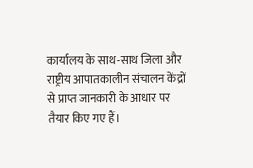कार्यालय के साथ-साथ जिला और राष्ट्रीय आपातकालीन संचालन केंद्रों से प्राप्त जानकारी के आधार पर तैयार किए गए हैं।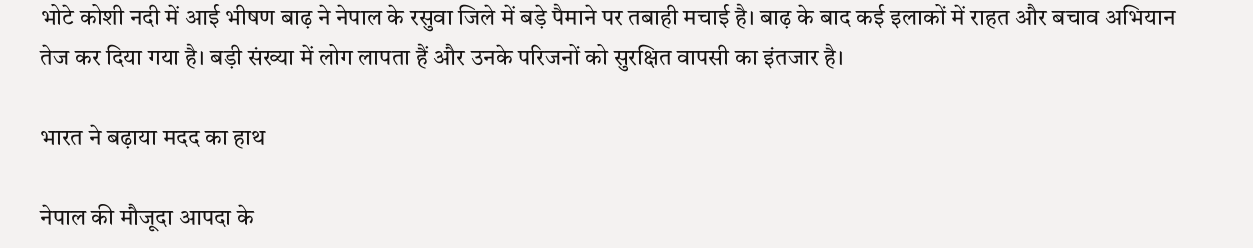भोटे कोशी नदी में आई भीषण बाढ़ ने नेपाल के रसुवा जिले में बड़े पैमाने पर तबाही मचाई है। बाढ़ के बाद कई इलाकों में राहत और बचाव अभियान तेज कर दिया गया है। बड़ी संख्या में लोग लापता हैं और उनके परिजनों को सुरक्षित वापसी का इंतजार है।

भारत ने बढ़ाया मदद का हाथ

नेपाल की मौजूदा आपदा के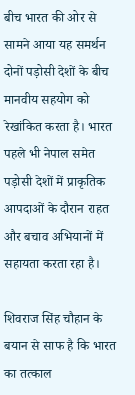बीच भारत की ओर से सामने आया यह समर्थन दोनों पड़ोसी देशों के बीच मानवीय सहयोग को रेखांकित करता है। भारत पहले भी नेपाल समेत पड़ोसी देशों में प्राकृतिक आपदाओं के दौरान राहत और बचाव अभियानों में सहायता करता रहा है।

शिवराज सिंह चौहान के बयान से साफ है कि भारत का तत्काल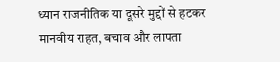ध्यान राजनीतिक या दूसरे मुद्दों से हटकर मानवीय राहत, बचाव और लापता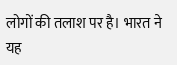लोगों की तलाश पर है। भारत ने यह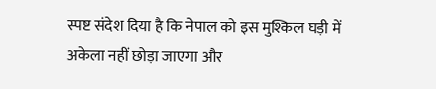स्पष्ट संदेश दिया है कि नेपाल को इस मुश्किल घड़ी में अकेला नहीं छोड़ा जाएगा और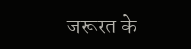जरूरत के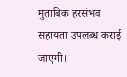मुताबिक हरसंभव सहायता उपलब्ध कराई जाएगी।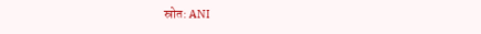स्रोत: ANI